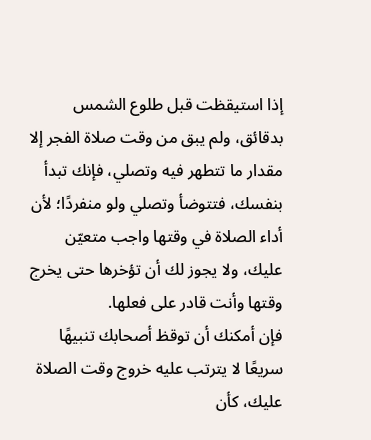إذا استيقظت قبل طلوع الشمس بدقائق، ولم يبق من وقت صلاة الفجر إلا مقدار ما تتطهر فيه وتصلي، فإنك تبدأ بنفسك، فتتوضأ وتصلي ولو منفردًا؛ لأن أداء الصلاة في وقتها واجب متعيّن عليك، ولا يجوز لك أن تؤخرها حتى يخرج وقتها وأنت قادر على فعلها.
فإن أمكنك أن توقظ أصحابك تنبيهًا سريعًا لا يترتب عليه خروج وقت الصلاة عليك، كأن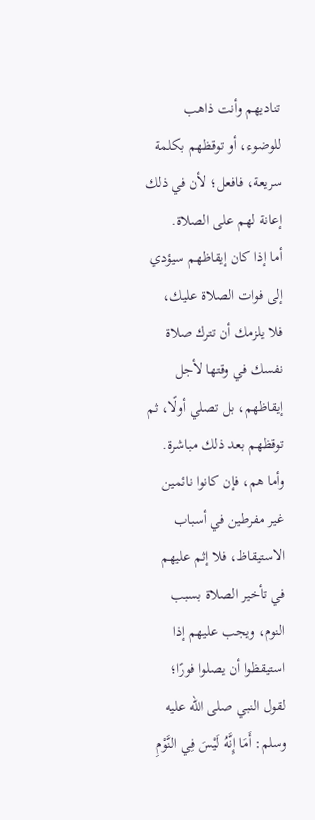تناديهم وأنت ذاهب للوضوء، أو توقظهم بكلمة سريعة، فافعل؛ لأن في ذلك إعانة لهم على الصلاة.
أما إذا كان إيقاظهم سيؤدي إلى فوات الصلاة عليك، فلا يلزمك أن تترك صلاة نفسك في وقتها لأجل إيقاظهم، بل تصلي أولًا، ثم توقظهم بعد ذلك مباشرة.
وأما هم، فإن كانوا نائمين غير مفرطين في أسباب الاستيقاظ، فلا إثم عليهم في تأخير الصلاة بسبب النوم، ويجب عليهم إذا استيقظوا أن يصلوا فورًا؛ لقول النبي صلى الله عليه وسلم: أَمَا إِنَّهُ لَيْسَ فِي النَّوْمِ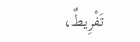تَفْرِيطٌ،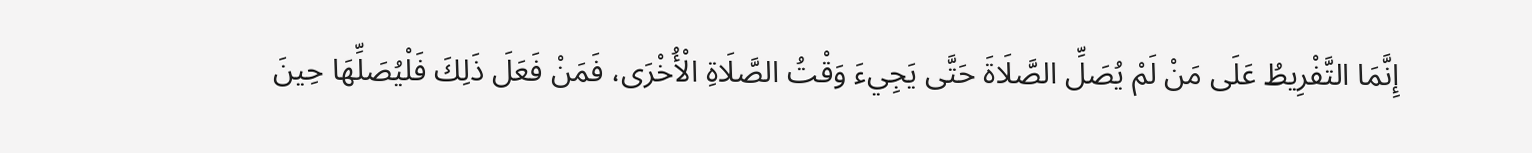إِنَّمَا التَّفْرِيطُ عَلَى مَنْ لَمْ يُصَلِّ الصَّلَاةَ حَتَّى يَجِيءَ وَقْتُ الصَّلَاةِ الْأُخْرَى، فَمَنْ فَعَلَ ذَلِكَ فَلْيُصَلِّهَا حِينَ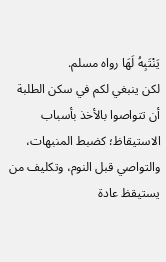يَنْتَبِهُ لَهَا رواه مسلم.
لكن ينبغي لكم في سكن الطلبة أن تتواصوا بالأخذ بأسباب الاستيقاظ؛ كضبط المنبهات، والتواصي قبل النوم، وتكليف من يستيقظ عادة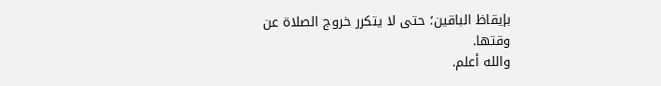بإيقاظ الباقين؛ حتى لا يتكرر خروج الصلاة عن وقتها.
والله أعلم.